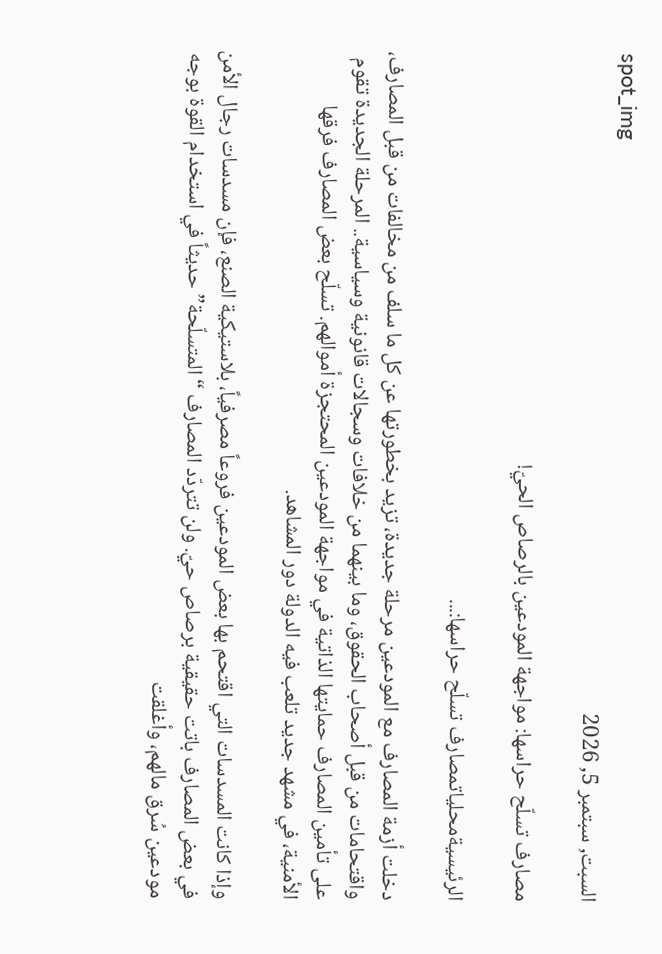spot_img
السبت, سبتمبر 5, 2026

مصارف تسلّح حراسها: مواجهة المودعين بالرصاص الحيّ!

الرئيسيةمحلياتمصارف تسلّح حراسها:...

دخلت أزمة المصارف مع المودعين مرحلة جديدة، تزيد بخطورتها عن كل ما سلف من مخالفات من قبل المصارف، واقتحامات من قبل أصحاب الحقوق، وما بينهما من خلافات وسجالات قانونية وسياسية.. المرحلة الجديدة تقوم على تأمين المصارف حمايتها الذاتية في مواجهة المودعين المحتجزة أموالهم. تسلّح بعض المصارف فرقها الأمنية، في مشهد جديد تلعب فيه الدولة دور المشاهد.

وإذا كانت المسدسات التي اقتحم بها بعض المودعين فروعاً مصرفياً، بلاستيكية الصنع، فإن مسدسات رجال الأمن في بعض المصارف باتت حقيقية برصاص حيّ. ولن تتردّد المصارف “المتسلّحة” حديثاً في استخدام القوة بوجه مودعين سُرق مالهم، وأغلقت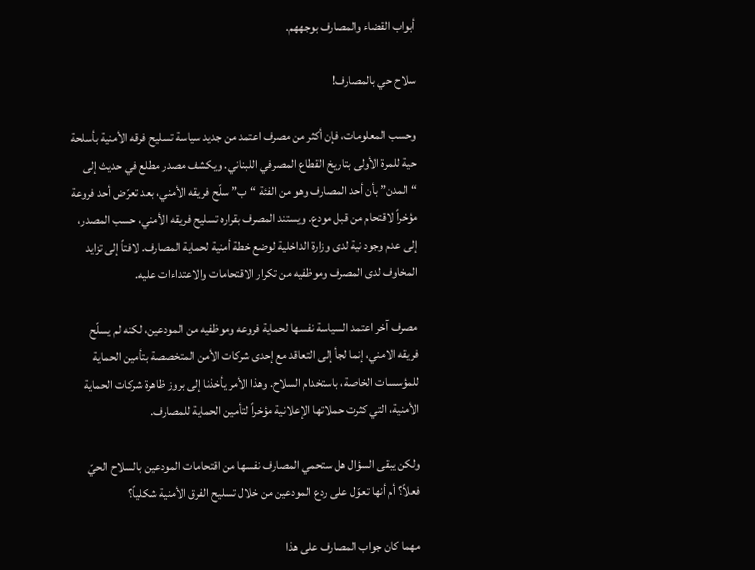أبواب القضاء والمصارف بوجههم.

سلاح حي بالمصارف!

وحسب المعلومات، فإن أكثر من مصرف اعتمد من جديد سياسة تسليح فرقه الأمنية بأسلحة حية للمرة الأولى بتاريخ القطاع المصرفي اللبناني. ويكشف مصدر مطلع في حديث إلى “المدن” بأن أحد المصارف وهو من الفئة “ب” سلّح فريقه الأمني، بعد تعرّض أحد فروعة مؤخراً لاقتحام من قبل مودع. ويستند المصرف بقراره تسليح فريقه الأمني، حسب المصدر، إلى عدم وجود نية لدى وزارة الداخلية لوضع خطة أمنية لحماية المصارف. لافتاً إلى تزايد المخاوف لدى المصرف وموظفيه من تكرار الاقتحامات والاعتداءات عليه.

مصرف آخر اعتمد السياسة نفسها لحماية فروعه وموظفيه من المودعين، لكنه لم يسلّح فريقه الامني، إنما لجأ إلى التعاقد مع إحدى شركات الأمن المتخصصة بتأمين الحماية للمؤسسات الخاصة، باستخدام السلاح. وهذا الأمر يأخذنا إلى بروز ظاهرة شركات الحماية الأمنية، التي كثرت حملاتها الإعلانية مؤخراً لتأمين الحماية للمصارف.

ولكن يبقى السؤال هل ستحمي المصارف نفسها من اقتحامات المودعين بالسلاح الحيّ فعلاً؟ أم أنها تعوّل على ردع المودعين من خلال تسليح الفرق الأمنية شكلياً؟

مهما كان جواب المصارف على هذا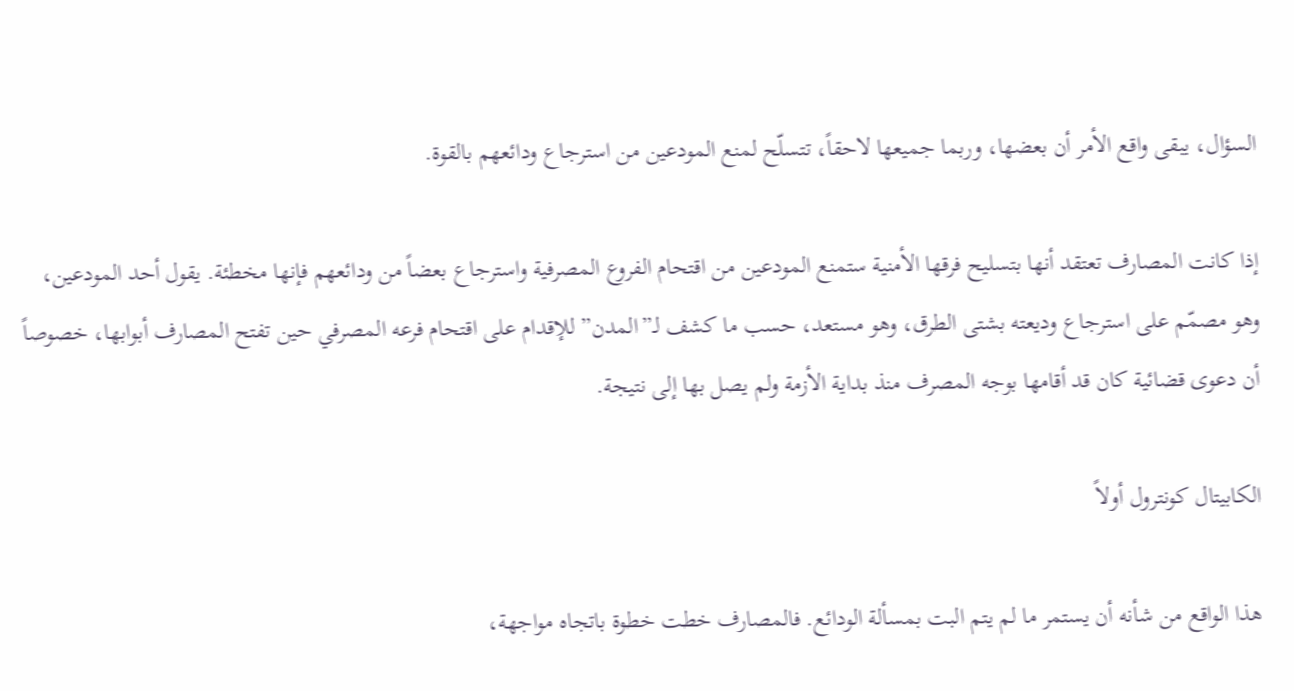السؤال، يبقى واقع الأمر أن بعضها، وربما جميعها لاحقاً، تتسلّح لمنع المودعين من استرجاع ودائعهم بالقوة.

إذا كانت المصارف تعتقد أنها بتسليح فرقها الأمنية ستمنع المودعين من اقتحام الفروع المصرفية واسترجاع بعضاً من ودائعهم فإنها مخطئة. يقول أحد المودعين، وهو مصمّم على استرجاع وديعته بشتى الطرق، وهو مستعد، حسب ما كشف لـ”المدن” للإقدام على اقتحام فرعه المصرفي حين تفتح المصارف أبوابها، خصوصاً أن دعوى قضائية كان قد أقامها بوجه المصرف منذ بداية الأزمة ولم يصل بها إلى نتيجة.

الكابيتال كونترول أولاً

هذا الواقع من شأنه أن يستمر ما لم يتم البت بمسألة الودائع. فالمصارف خطت خطوة باتجاه مواجهة،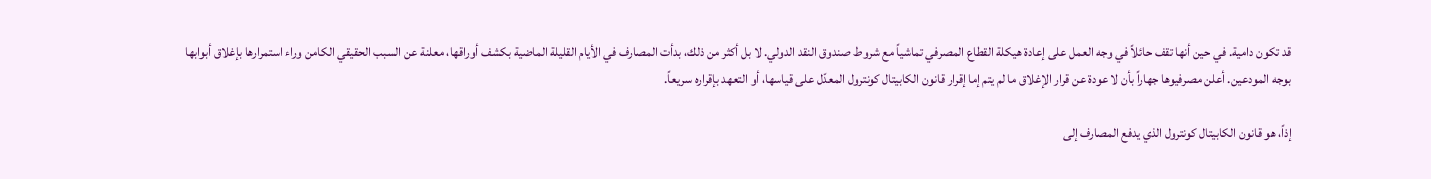قد تكون دامية. في حين أنها تقف حائلاً في وجه العمل على إعادة هيكلة القطاع المصرفي تماشياً مع شروط صندوق النقد الدولي. لا بل أكثر من ذلك، بدأت المصارف في الأيام القليلة الماضية بكشف أوراقها، معلنة عن السبب الحقيقي الكامن وراء استمرارها بإغلاق أبوابها بوجه المودعين. أعلن مصرفيوها جهاراً بأن لا عودة عن قرار الإغلاق ما لم يتم إما إقرار قانون الكابيتال كونترول المعدّل على قياسها، أو التعهد بإقراره سريعاً.

إذاً، هو قانون الكابيتال كونترول الذي يدفع المصارف إلى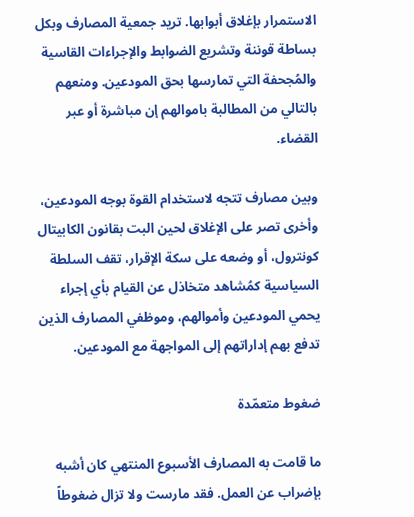الاستمرار بإغلاق أبوابها. تريد جمعية المصارف وبكل بساطة قوننة وتشريع الضوابط والإجراءات القاسية والمُجحفة التي تمارسها بحق المودعين. ومنعهم بالتالي من المطالبة باموالهم إن مباشرة أو عبر القضاء.

وبين مصارف تتجه لاستخدام القوة بوجه المودعين، وأخرى تصر على الإغلاق لحين البت بقانون الكابيتال كونترول، أو وضعه على سكة الإقرار، تقف السلطة السياسية كمُشاهد متخاذل عن القيام بأي إجراء يحمي المودعين وأموالهم، وموظفي المصارف الذين تدفع بهم إداراتهم إلى المواجهة مع المودعين.

ضغوط متعمّدة

ما قامت به المصارف الأسبوع المنتهي كان أشبه بإضراب عن العمل. فقد مارست ولا تزال ضغوطاً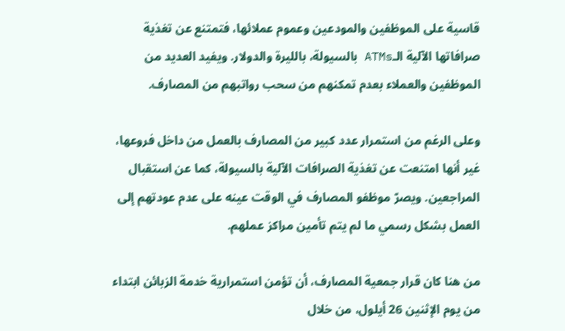قاسية على الموظفين والمودعين وعموم عملائها، فتمتنع عن تغذية صرافاتها الآلية الـATMs بالسيولة، بالليرة والدولار. ويفيد العديد من الموظفين والعملاء بعدم تمكنهم من سحب رواتبهم من المصارف.

وعلى الرغم من استمرار عدد كبير من المصارف بالعمل من داخل فروعها، غير أنها امتنعت عن تغذية الصرافات الآلية بالسيولة، كما عن استقبال المراجعين. ويصرّ موظفو المصارف في الوقت عينه على عدم عودتهم إلى العمل بشكل رسمي ما لم يتم تأمين مراكز عملهم.

من هنا كان قرار جمعية المصارف، أن تؤمن استمرارية خدمة الزبائن ابتداء من يوم الإثنين 26 أيلول، من خلال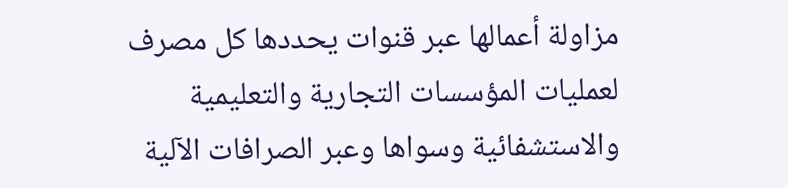مزاولة أعمالها عبر قنوات يحددها كل مصرف لعمليات المؤسسات التجارية والتعليمية والاستشفائية وسواها وعبر الصرافات الآلية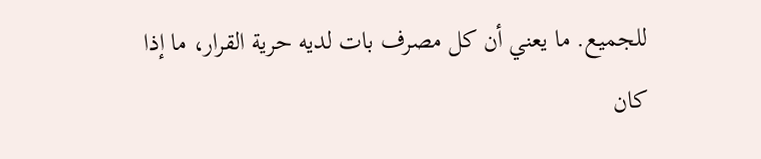للجميع. ما يعني أن كل مصرف بات لديه حرية القرار، ما إذا كان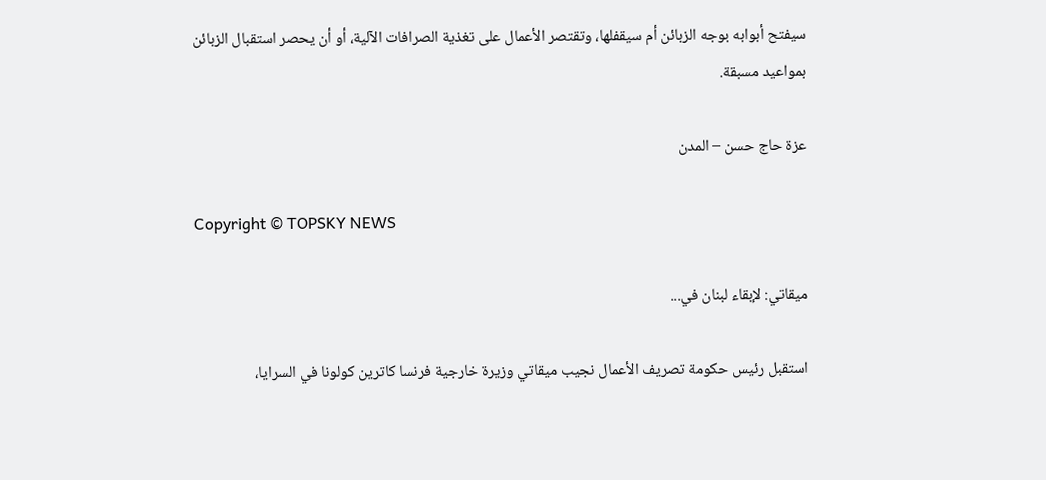سيفتح أبوابه بوجه الزبائن أم سيقفلها، وتقتصر الأعمال على تغذية الصرافات الآلية، أو أن يحصر استقبال الزبائن بمواعيد مسبقة.

عزة حاج حسن – المدن

Copyright © TOPSKY NEWS

ميقاتي: لإبقاء لبنان في...

استقبل رئيس حكومة تصريف الأعمال نجيب ميقاتي وزيرة خارجية فرنسا كاترين كولونا في السرايا،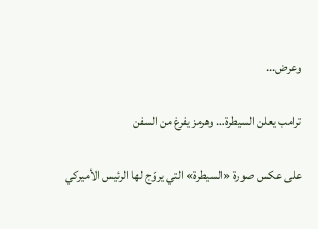وعرض...

ترامب يعلن السيطرة… وهرمز يفرغ من السفن

على عكس صورة «السيطرة» التي يروّج لها الرئيس الأميركي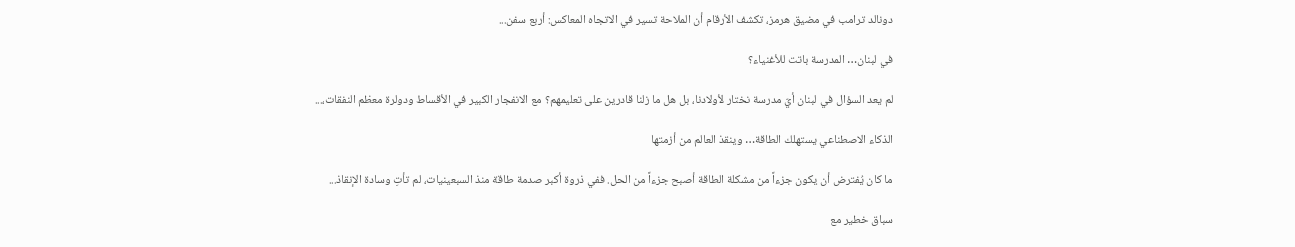دونالد ترامب في مضيق هرمز، تكشف الأرقام أن الملاحة تسير في الاتجاه المعاكس: أربع سفن...

في لبنان… المدرسة باتت للأغنياء؟

لم يعد السؤال في لبنان أيّ مدرسة نختار لأولادنا، بل هل ما زلنا قادرين على تعليمهم؟ مع الانفجار الكبير في الأقساط ودولرة معظم النفقات،...

الذكاء الاصطناعي يستهلك الطاقة… وينقذ العالم من أزمتها

ما كان يُفترض أن يكون جزءاً من مشكلة الطاقة أصبح جزءاً من الحل. ففي ذروة أكبر صدمة طاقة منذ السبعينيات، لم تأتِ وسادة الإنقاذ...

سباق خطير مع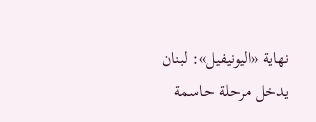نهاية «اليونيفيل»: لبنان يدخل مرحلة حاسمة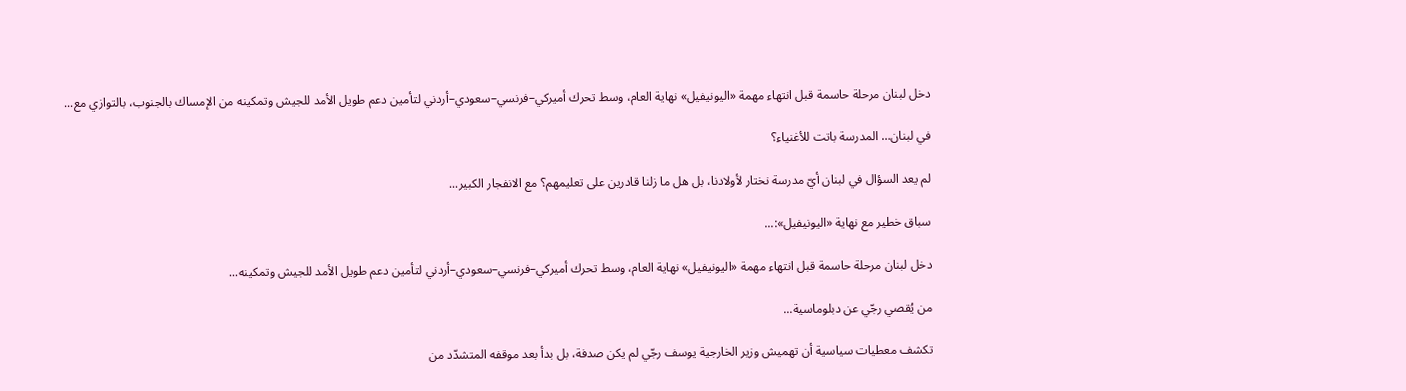دخل لبنان مرحلة حاسمة قبل انتهاء مهمة «اليونيفيل» نهاية العام، وسط تحرك أميركي–فرنسي–سعودي–أردني لتأمين دعم طويل الأمد للجيش وتمكينه من الإمساك بالجنوب، بالتوازي مع...

في لبنان… المدرسة باتت للأغنياء؟

لم يعد السؤال في لبنان أيّ مدرسة نختار لأولادنا، بل هل ما زلنا قادرين على تعليمهم؟ مع الانفجار الكبير...

سباق خطير مع نهاية «اليونيفيل»:...

دخل لبنان مرحلة حاسمة قبل انتهاء مهمة «اليونيفيل» نهاية العام، وسط تحرك أميركي–فرنسي–سعودي–أردني لتأمين دعم طويل الأمد للجيش وتمكينه...

من يُقصي رجّي عن دبلوماسية...

تكشف معطيات سياسية أن تهميش وزير الخارجية يوسف رجّي لم يكن صدفة، بل بدأ بعد موقفه المتشدّد من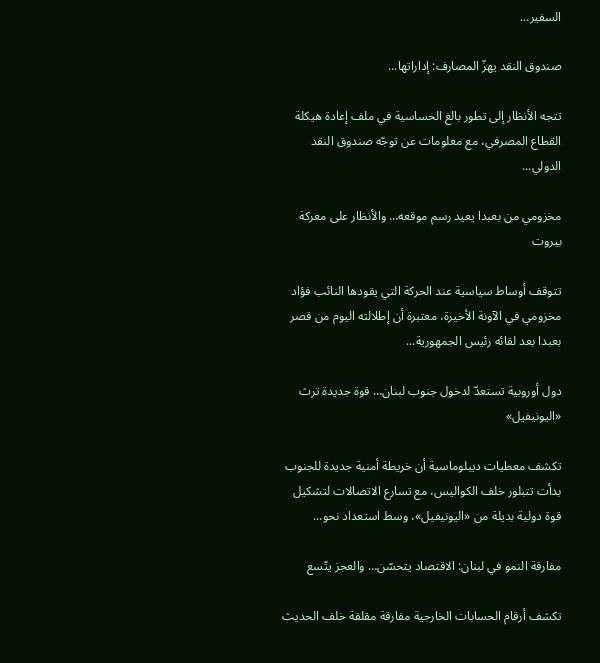السفير...

صندوق النقد يهزّ المصارف: إداراتها...

تتجه الأنظار إلى تطور بالغ الحساسية في ملف إعادة هيكلة القطاع المصرفي، مع معلومات عن توجّه صندوق النقد الدولي...

مخزومي من بعبدا يعيد رسم موقعه… والأنظار على معركة بيروت

تتوقف أوساط سياسية عند الحركة التي يقودها النائب فؤاد مخزومي في الآونة الأخيرة، معتبرة أن إطلالته اليوم من قصر بعبدا بعد لقائه رئيس الجمهورية...

دول أوروبية تستعدّ لدخول جنوب لبنان… قوة جديدة ترث «اليونيفيل»

تكشف معطيات ديبلوماسية أن خريطة أمنية جديدة للجنوب بدأت تتبلور خلف الكواليس، مع تسارع الاتصالات لتشكيل قوة دولية بديلة من «اليونيفيل»، وسط استعداد نحو...

مفارقة النمو في لبنان: الاقتصاد يتحسّن… والعجز يتّسع

تكشف أرقام الحسابات الخارجية مفارقة مقلقة خلف الحديث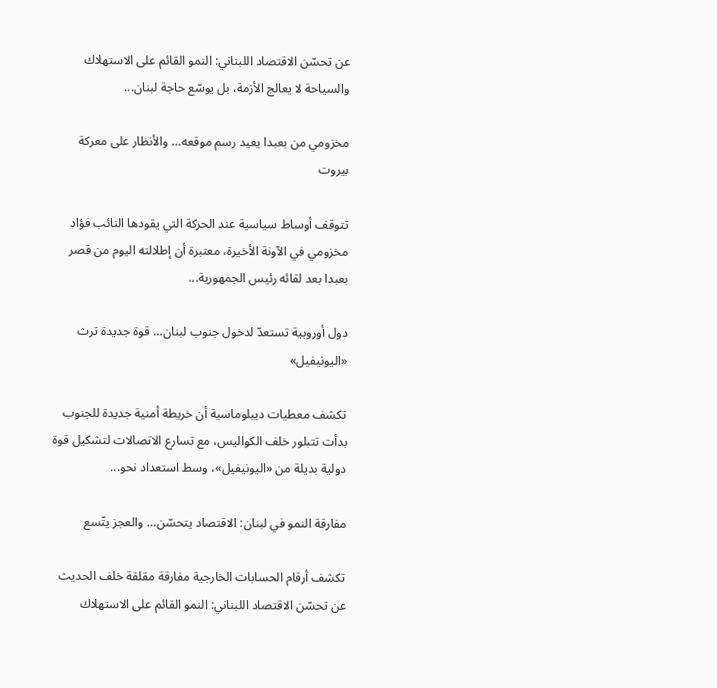عن تحسّن الاقتصاد اللبناني: النمو القائم على الاستهلاك والسياحة لا يعالج الأزمة، بل يوسّع حاجة لبنان...

مخزومي من بعبدا يعيد رسم موقعه… والأنظار على معركة بيروت

تتوقف أوساط سياسية عند الحركة التي يقودها النائب فؤاد مخزومي في الآونة الأخيرة، معتبرة أن إطلالته اليوم من قصر بعبدا بعد لقائه رئيس الجمهورية...

دول أوروبية تستعدّ لدخول جنوب لبنان… قوة جديدة ترث «اليونيفيل»

تكشف معطيات ديبلوماسية أن خريطة أمنية جديدة للجنوب بدأت تتبلور خلف الكواليس، مع تسارع الاتصالات لتشكيل قوة دولية بديلة من «اليونيفيل»، وسط استعداد نحو...

مفارقة النمو في لبنان: الاقتصاد يتحسّن… والعجز يتّسع

تكشف أرقام الحسابات الخارجية مفارقة مقلقة خلف الحديث عن تحسّن الاقتصاد اللبناني: النمو القائم على الاستهلاك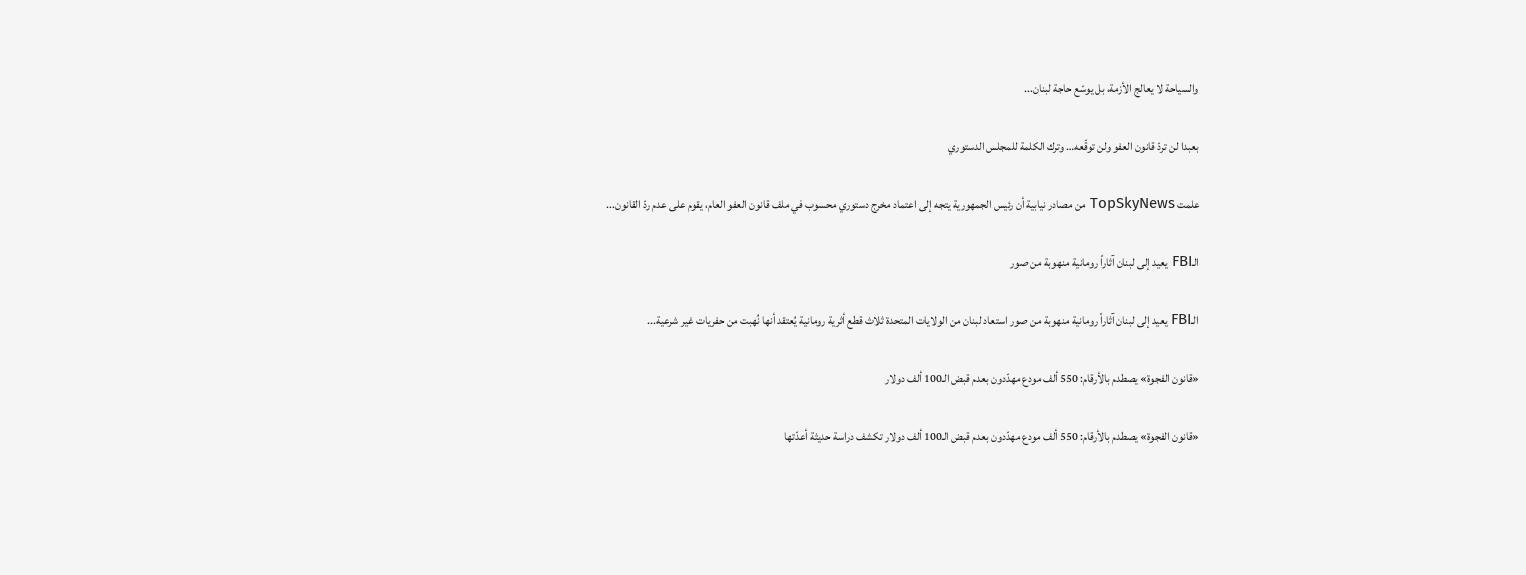والسياحة لا يعالج الأزمة، بل يوسّع حاجة لبنان...

بعبدا لن تردّ قانون العفو ولن توقّعه… وترك الكلمة للمجلس الدستوري

علمت TopSkyNews من مصادر نيابية أن رئيس الجمهورية يتجه إلى اعتماد مخرج دستوري محسوب في ملف قانون العفو العام، يقوم على عدم ردّ القانون...

الـFBI يعيد إلى لبنان آثاراً رومانية منهوبة من صور

الـFBI يعيد إلى لبنان آثاراً رومانية منهوبة من صور استعاد لبنان من الولايات المتحدة ثلاث قطع أثرية رومانية يُعتقد أنها نُهبت من حفريات غير شرعية...

«قانون الفجوة» يصطدم بالأرقام: 550 ألف مودع مهدّدون بعدم قبض الـ100 ألف دولار

«قانون الفجوة» يصطدم بالأرقام: 550 ألف مودع مهدّدون بعدم قبض الـ100 ألف دولار تكشف دراسة حديثة أعدّتها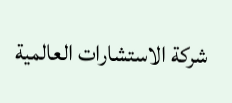شركة الاستشارات العالمية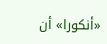«أنكورا» أن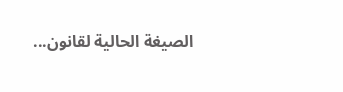الصيغة الحالية لقانون...